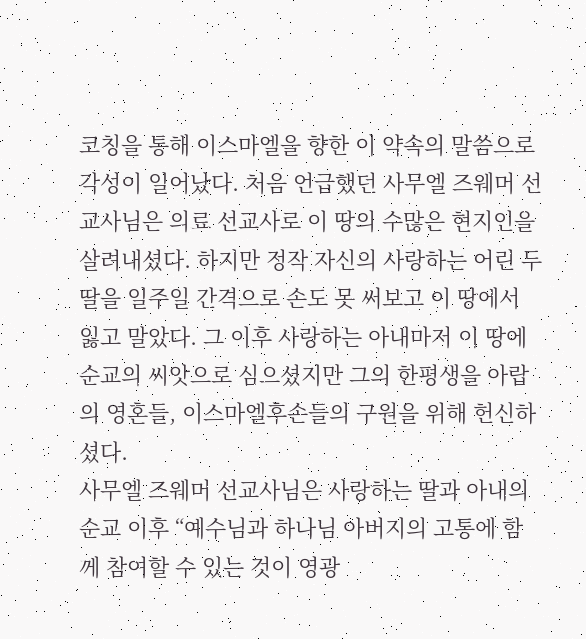코칭을 통해 이스마엘을 향한 이 약속의 말씀으로 각성이 일어났다. 처음 언급했던 사무엘 즈웨머 선교사님은 의료 선교사로 이 땅의 수많은 현지인을 살려내셨다. 하지만 정작 자신의 사랑하는 어린 두 딸을 일주일 간격으로 손도 못 써보고 이 땅에서 잃고 말았다. 그 이후 사랑하는 아내마저 이 땅에 순교의 씨앗으로 심으셨지만 그의 한평생을 아랍의 영혼들, 이스마엘후손들의 구원을 위해 헌신하셨다.
사무엘 즈웨머 선교사님은 사랑하는 딸과 아내의 순교 이후 “예수님과 하나님 아버지의 고통에 함께 참여할 수 있는 것이 영광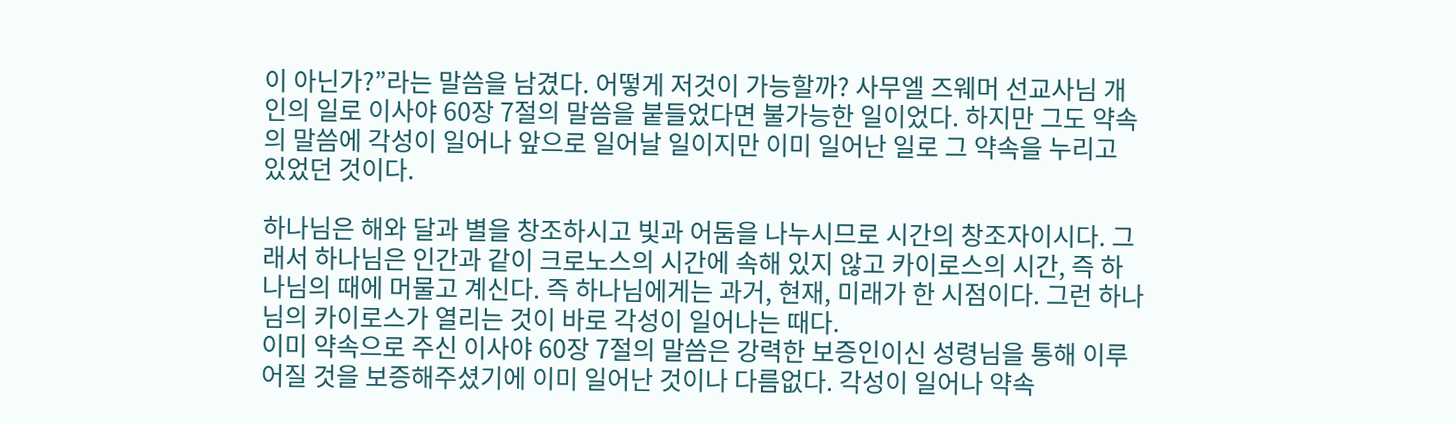이 아닌가?”라는 말씀을 남겼다. 어떻게 저것이 가능할까? 사무엘 즈웨머 선교사님 개인의 일로 이사야 60장 7절의 말씀을 붙들었다면 불가능한 일이었다. 하지만 그도 약속의 말씀에 각성이 일어나 앞으로 일어날 일이지만 이미 일어난 일로 그 약속을 누리고 있었던 것이다.

하나님은 해와 달과 별을 창조하시고 빛과 어둠을 나누시므로 시간의 창조자이시다. 그래서 하나님은 인간과 같이 크로노스의 시간에 속해 있지 않고 카이로스의 시간, 즉 하나님의 때에 머물고 계신다. 즉 하나님에게는 과거, 현재, 미래가 한 시점이다. 그런 하나님의 카이로스가 열리는 것이 바로 각성이 일어나는 때다.
이미 약속으로 주신 이사야 60장 7절의 말씀은 강력한 보증인이신 성령님을 통해 이루어질 것을 보증해주셨기에 이미 일어난 것이나 다름없다. 각성이 일어나 약속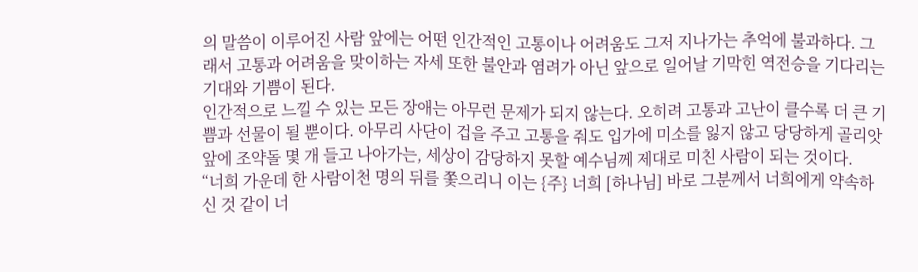의 말씀이 이루어진 사람 앞에는 어떤 인간적인 고통이나 어려움도 그저 지나가는 추억에 불과하다. 그래서 고통과 어려움을 맞이하는 자세 또한 불안과 염려가 아닌 앞으로 일어날 기막힌 역전승을 기다리는 기대와 기쁨이 된다.
인간적으로 느낄 수 있는 모든 장애는 아무런 문제가 되지 않는다. 오히려 고통과 고난이 클수록 더 큰 기쁨과 선물이 될 뿐이다. 아무리 사단이 겁을 주고 고통을 줘도 입가에 미소를 잃지 않고 당당하게 골리앗 앞에 조약돌 몇 개 들고 나아가는, 세상이 감당하지 못할 예수님께 제대로 미친 사람이 되는 것이다.
“너희 가운데 한 사람이천 명의 뒤를 쫓으리니 이는 {주} 너희 [하나님] 바로 그분께서 너희에게 약속하신 것 같이 너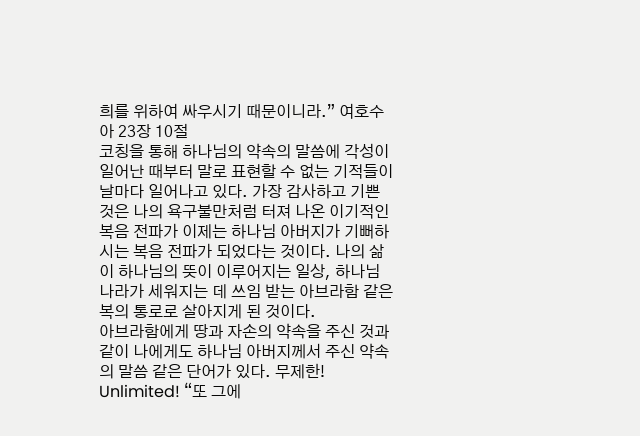희를 위하여 싸우시기 때문이니라.” 여호수아 23장 10절
코칭을 통해 하나님의 약속의 말씀에 각성이 일어난 때부터 말로 표현할 수 없는 기적들이 날마다 일어나고 있다. 가장 감사하고 기쁜 것은 나의 욕구불만처럼 터져 나온 이기적인 복음 전파가 이제는 하나님 아버지가 기뻐하시는 복음 전파가 되었다는 것이다. 나의 삶이 하나님의 뜻이 이루어지는 일상, 하나님 나라가 세워지는 데 쓰임 받는 아브라함 같은 복의 통로로 살아지게 된 것이다.
아브라함에게 땅과 자손의 약속을 주신 것과 같이 나에게도 하나님 아버지께서 주신 약속의 말씀 같은 단어가 있다. 무제한! Unlimited! “또 그에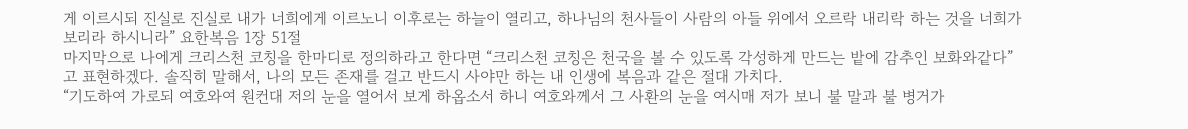게 이르시되 진실로 진실로 내가 너희에게 이르노니 이후로는 하늘이 열리고, 하나님의 천사들이 사람의 아들 위에서 오르락 내리락 하는 것을 너희가 보리라 하시니라” 요한복음 1장 51절
마지막으로 나에게 크리스천 코칭을 한마디로 정의하라고 한다면 “크리스천 코칭은 천국을 볼 수 있도록 각성하게 만드는 밭에 감추인 보화와같다”고 표현하겠다. 솔직히 말해서, 나의 모든 존재를 걸고 반드시 사야만 하는 내 인생에 복음과 같은 절대 가치다.
“기도하여 가로되 여호와여 원컨대 저의 눈을 열어서 보게 하옵소서 하니 여호와께서 그 사환의 눈을 여시매 저가 보니 불 말과 불 병거가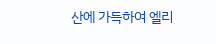산에 가득하여 엘리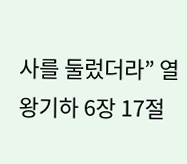사를 둘렀더라” 열왕기하 6장 17절